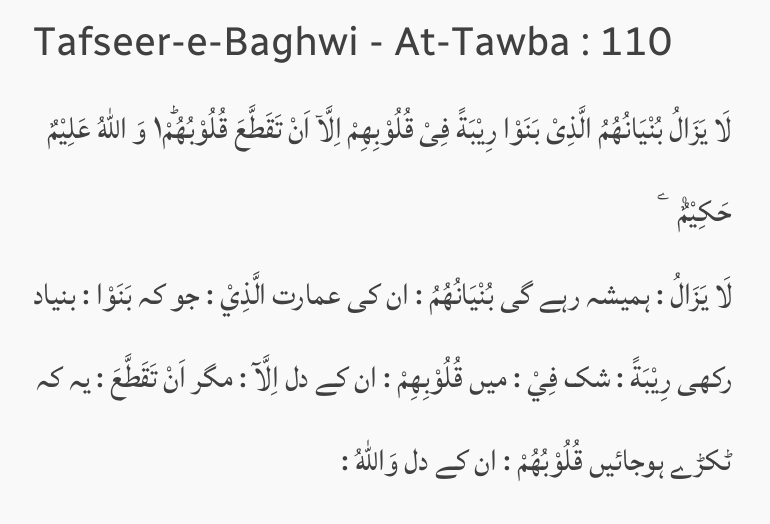Tafseer-e-Baghwi - At-Tawba : 110
لَا یَزَالُ بُنْیَانُهُمُ الَّذِیْ بَنَوْا رِیْبَةً فِیْ قُلُوْبِهِمْ اِلَّاۤ اَنْ تَقَطَّعَ قُلُوْبُهُمْ١ؕ وَ اللّٰهُ عَلِیْمٌ حَكِیْمٌ۠   ۧ
لَا يَزَالُ : ہمیشہ رہے گی بُنْيَانُھُمُ : ان کی عمارت الَّذِيْ : جو کہ بَنَوْا : بنیاد رکھی رِيْبَةً : شک فِيْ : میں قُلُوْبِهِمْ : ان کے دل اِلَّآ : مگر اَنْ تَقَطَّعَ : یہ کہ ٹکڑے ہوجائیں قُلُوْبُھُمْ : ان کے دل وَاللّٰهُ :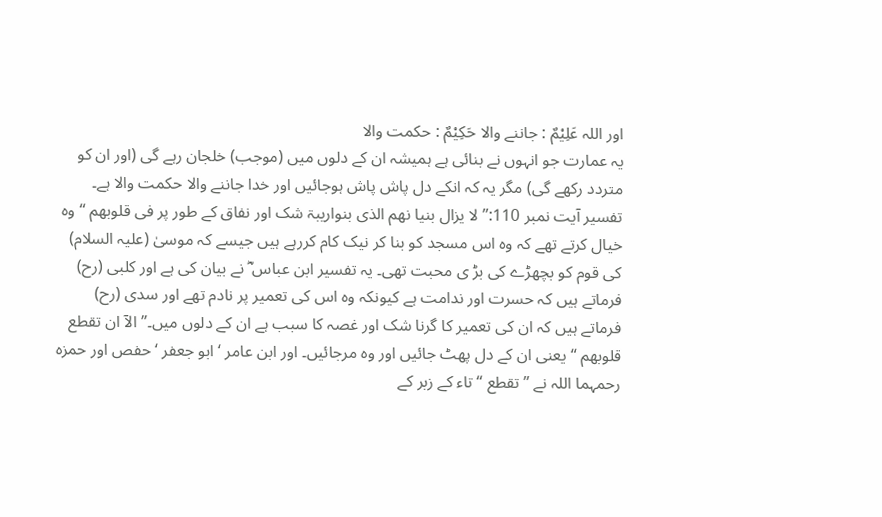اور اللہ عَلِيْمٌ : جاننے والا حَكِيْمٌ : حکمت والا
یہ عمارت جو انہوں نے بنائی ہے ہمیشہ ان کے دلوں میں (موجب) خلجان رہے گی (اور ان کو متردد رکھے گی) مگر یہ کہ انکے دل پاش پاش ہوجائیں اور خدا جاننے والا حکمت والا ہے۔
تفسیر آیت نمبر 110:” لا یزال بنیا نھم الذی بنواریبۃ شک اور نفاق کے طور پر فی قلوبھم “ وہ خیال کرتے تھے کہ وہ اس مسجد کو بنا کر نیک کام کررہے ہیں جیسے کہ موسیٰ (علیہ السلام) کی قوم کو بچھڑے کی بڑ ی محبت تھی۔ یہ تفسیر ابن عباس ؓ نے بیان کی ہے اور کلبی (رح) فرماتے ہیں کہ حسرت اور ندامت ہے کیونکہ وہ اس کی تعمیر پر نادم تھے اور سدی (رح) فرماتے ہیں کہ ان کی تعمیر کا گرنا شک اور غصہ کا سبب ہے ان کے دلوں میں۔” الآ ان تقطع قلوبھم “ یعنی ان کے دل پھٹ جائیں اور وہ مرجائیں۔ اور ابن عامر ‘ ابو جعفر ‘ حفص اور حمزہ رحمہما اللہ نے ” تقطع “ تاء کے زبر کے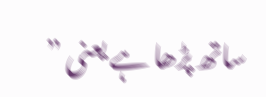ساتھ پڑھا ہے یعنی ”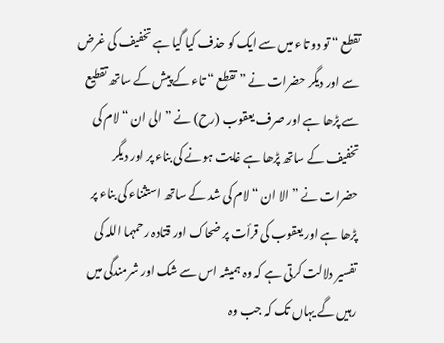تقطع “ تو دو تاء میں سے ایک کو حذف کیا گیا ہے تخفیف کی غرض سے اور دیگر حضرات نے ” تقطع “ تاء کے پیش کے ساتھ تقطیع سے پڑھا ہے اور صرف یعقوب (رح) نے ” الی ان “ لام کی تخفیف کے ساتھ پڑھا ہے غایت ہونے کی بناء پر اور دیگر حضرات نے ” الا ان “ لام کی شد کے ساتھ استثناء کی بناء پر پڑھا ہے اور یعقوب کی قرأت پر ضحاک اور قتادہ رحمہما اللہ کی تفسیر دلالت کرتی ہے کہ وہ ہمیشہ اس سے شک اور شرمندگی میں رہیں گے یہاں تک کہ جب وہ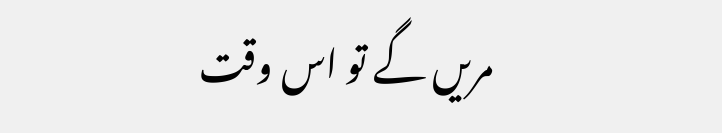مریں گے تو اس وقت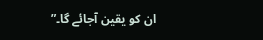ان کو یقین آجائے گا۔”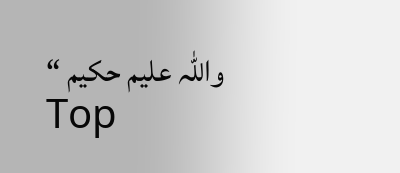واللہ علیم حکیم “
Top